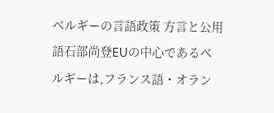ベルギーの言語政策 方言と公用語石部尚登EUの中心であるベルギーは,フランス語・オラン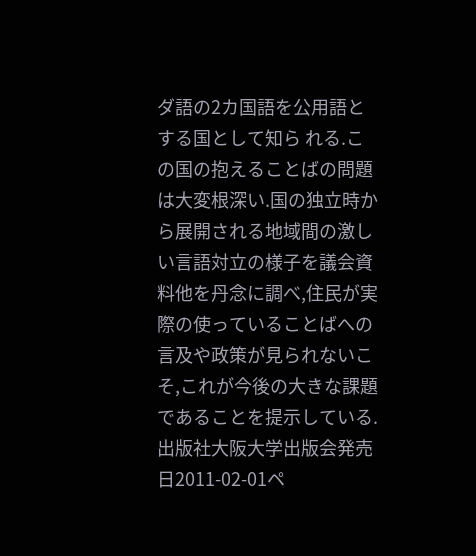ダ語の2カ国語を公用語とする国として知ら れる.この国の抱えることばの問題は大変根深い.国の独立時から展開される地域間の激しい言語対立の様子を議会資料他を丹念に調べ,住民が実際の使っていることばへの言及や政策が見られないこそ,これが今後の大きな課題であることを提示している.出版社大阪大学出版会発売日2011-02-01ペ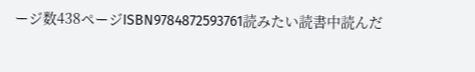ージ数438ページISBN9784872593761読みたい読書中読んだ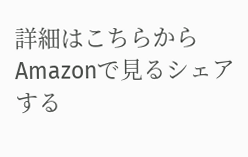詳細はこちらからAmazonで見るシェアする